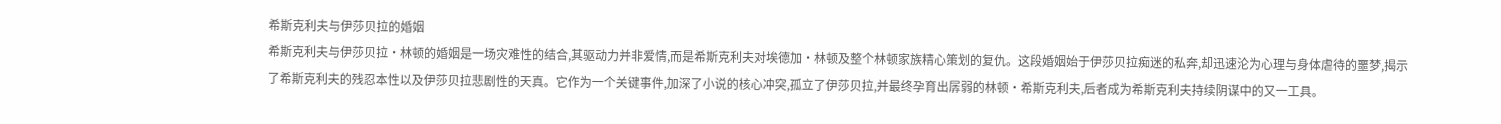希斯克利夫与伊莎贝拉的婚姻
希斯克利夫与伊莎贝拉·林顿的婚姻是一场灾难性的结合,其驱动力并非爱情,而是希斯克利夫对埃德加·林顿及整个林顿家族精心策划的复仇。这段婚姻始于伊莎贝拉痴迷的私奔,却迅速沦为心理与身体虐待的噩梦,揭示了希斯克利夫的残忍本性以及伊莎贝拉悲剧性的天真。它作为一个关键事件,加深了小说的核心冲突,孤立了伊莎贝拉,并最终孕育出孱弱的林顿·希斯克利夫,后者成为希斯克利夫持续阴谋中的又一工具。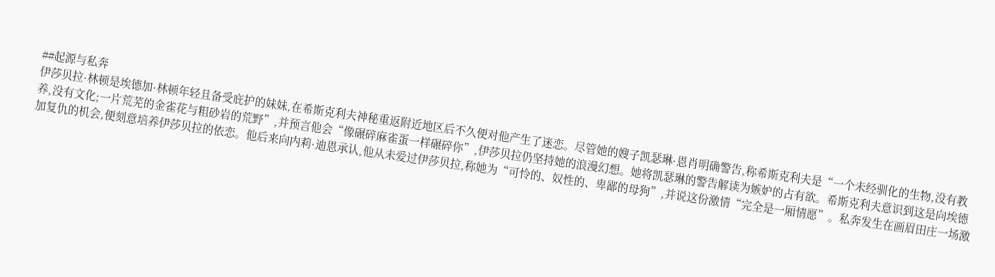##起源与私奔
伊莎贝拉·林顿是埃德加·林顿年轻且备受庇护的妹妹,在希斯克利夫神秘重返附近地区后不久便对他产生了迷恋。尽管她的嫂子凯瑟琳·恩肖明确警告,称希斯克利夫是“一个未经驯化的生物,没有教养,没有文化;一片荒芜的金雀花与粗砂岩的荒野”,并预言他会“像碾碎麻雀蛋一样碾碎你”,伊莎贝拉仍坚持她的浪漫幻想。她将凯瑟琳的警告解读为嫉妒的占有欲。希斯克利夫意识到这是向埃德加复仇的机会,便刻意培养伊莎贝拉的依恋。他后来向内莉·迪恩承认,他从未爱过伊莎贝拉,称她为“可怜的、奴性的、卑鄙的母狗”,并说这份激情“完全是一厢情愿”。私奔发生在画眉田庄一场激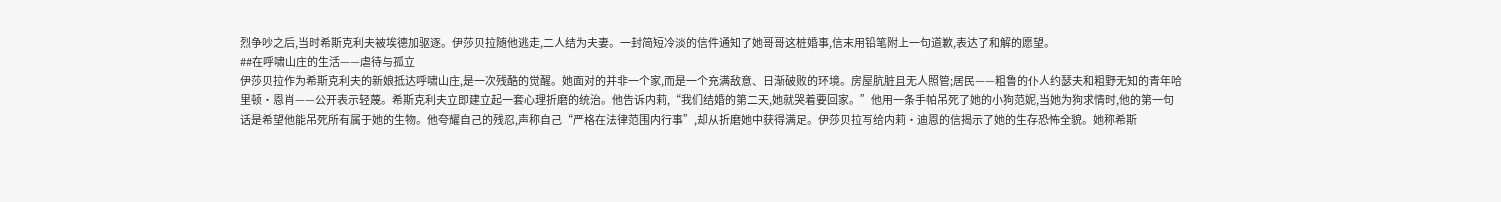烈争吵之后,当时希斯克利夫被埃德加驱逐。伊莎贝拉随他逃走,二人结为夫妻。一封简短冷淡的信件通知了她哥哥这桩婚事,信末用铅笔附上一句道歉,表达了和解的愿望。
##在呼啸山庄的生活——虐待与孤立
伊莎贝拉作为希斯克利夫的新娘抵达呼啸山庄,是一次残酷的觉醒。她面对的并非一个家,而是一个充满敌意、日渐破败的环境。房屋肮脏且无人照管;居民——粗鲁的仆人约瑟夫和粗野无知的青年哈里顿·恩肖——公开表示轻蔑。希斯克利夫立即建立起一套心理折磨的统治。他告诉内莉,“我们结婚的第二天,她就哭着要回家。”他用一条手帕吊死了她的小狗范妮,当她为狗求情时,他的第一句话是希望他能吊死所有属于她的生物。他夸耀自己的残忍,声称自己“严格在法律范围内行事”,却从折磨她中获得满足。伊莎贝拉写给内莉·迪恩的信揭示了她的生存恐怖全貌。她称希斯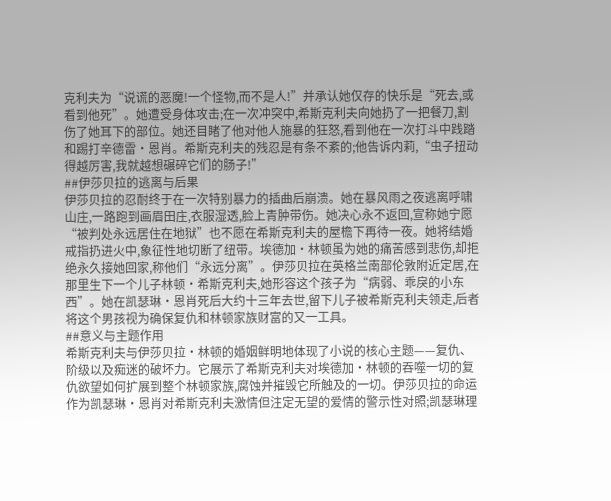克利夫为“说谎的恶魔!一个怪物,而不是人!”并承认她仅存的快乐是“死去,或看到他死”。她遭受身体攻击;在一次冲突中,希斯克利夫向她扔了一把餐刀,割伤了她耳下的部位。她还目睹了他对他人施暴的狂怒,看到他在一次打斗中践踏和踢打辛德雷·恩肖。希斯克利夫的残忍是有条不紊的;他告诉内莉,“虫子扭动得越厉害,我就越想碾碎它们的肠子!”
##伊莎贝拉的逃离与后果
伊莎贝拉的忍耐终于在一次特别暴力的插曲后崩溃。她在暴风雨之夜逃离呼啸山庄,一路跑到画眉田庄,衣服湿透,脸上青肿带伤。她决心永不返回,宣称她宁愿“被判处永远居住在地狱”也不愿在希斯克利夫的屋檐下再待一夜。她将结婚戒指扔进火中,象征性地切断了纽带。埃德加·林顿虽为她的痛苦感到悲伤,却拒绝永久接她回家,称他们“永远分离”。伊莎贝拉在英格兰南部伦敦附近定居,在那里生下一个儿子林顿·希斯克利夫,她形容这个孩子为“病弱、乖戾的小东西”。她在凯瑟琳·恩肖死后大约十三年去世,留下儿子被希斯克利夫领走,后者将这个男孩视为确保复仇和林顿家族财富的又一工具。
##意义与主题作用
希斯克利夫与伊莎贝拉·林顿的婚姻鲜明地体现了小说的核心主题——复仇、阶级以及痴迷的破坏力。它展示了希斯克利夫对埃德加·林顿的吞噬一切的复仇欲望如何扩展到整个林顿家族,腐蚀并摧毁它所触及的一切。伊莎贝拉的命运作为凯瑟琳·恩肖对希斯克利夫激情但注定无望的爱情的警示性对照;凯瑟琳理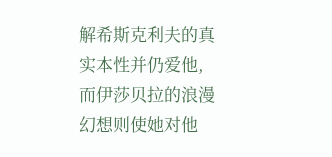解希斯克利夫的真实本性并仍爱他,而伊莎贝拉的浪漫幻想则使她对他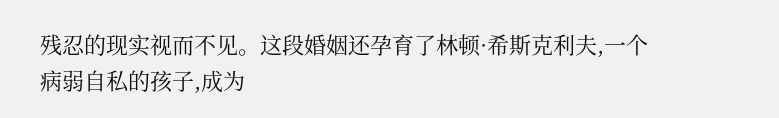残忍的现实视而不见。这段婚姻还孕育了林顿·希斯克利夫,一个病弱自私的孩子,成为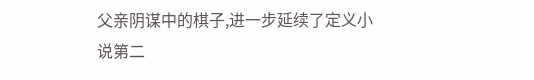父亲阴谋中的棋子,进一步延续了定义小说第二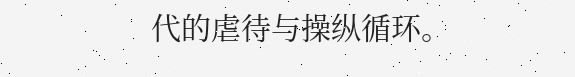代的虐待与操纵循环。